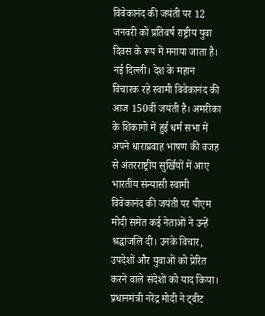विवेकानंद की जयंती पर 12 जनवरी को प्रतिवर्ष राष्ट्रीय युवा दिवस के रूप में मनाया जाता है।
नई दिल्ली। देश के महान विचारक रहे स्वामी विवेकानंद की आज 150वीं जयंती है। अमरीका के शिकागो में हुई धर्म सभा में अपने धाराप्रवाह भाषण की वजह से अंतरराष्ट्रीय सुर्खियों में आए भारतीय संन्यासी स्वामी विवेकानंद की जयंती पर पीएम मोदी समेत कई नेताओं ने उन्हें श्रद्धांजलि दी। उनके विचार, उपदेशों और युवाओं को प्रेरित करने वाले संदेशों को याद किया।
प्रधानमंत्री नरेंद्र मोदी ने ट्वीट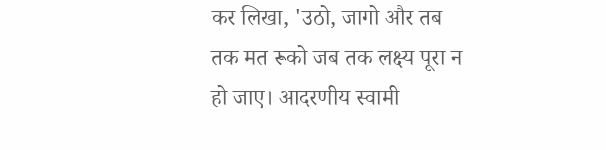कर लिखा, 'उठो, जागो और तब तक मत रूको जब तक लक्ष्य पूरा न हो जाए। आदरणीय स्वामी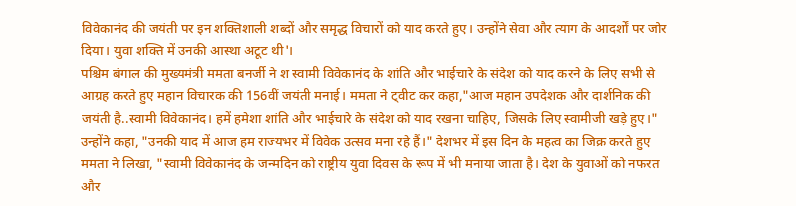विवेकानंद की जयंती पर इन शक्तिशाली शब्दों और समृद्ध विचारों को याद करते हुए। उन्होंने सेवा और त्याग के आदर्शों पर जोर दिया। युवा शक्ति में उनकी आस्था अटूट थी'।
पश्चिम बंगाल की मुख्यमंत्री ममता बनर्जी ने श स्वामी विवेकानंद के शांति और भाईचारे के संदेश को याद करने के लिए सभी से आग्रह करते हुए महान विचारक की 156वीं जयंती मनाई। ममता ने ट्वीट कर कहा,"आज महान उपदेशक और दार्शनिक की जयंती है..स्वामी विवेकानंद। हमें हमेशा शांति और भाईचारे के संदेश को याद रखना चाहिए, जिसके लिए स्वामीजी खड़े हुए।" उन्होंने कहा, "उनकी याद में आज हम राज्यभर में विवेक उत्सव मना रहे हैं।" देशभर में इस दिन के महत्व का जिक्र करते हुए ममता ने लिखा, "स्वामी विवेकानंद के जन्मदिन को राष्ट्रीय युवा दिवस के रूप में भी मनाया जाता है। देश के युवाओं को नफरत और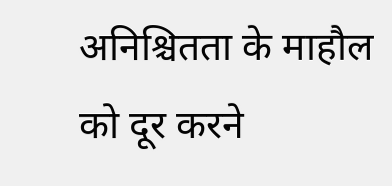अनिश्चितता के माहौल को दूर करने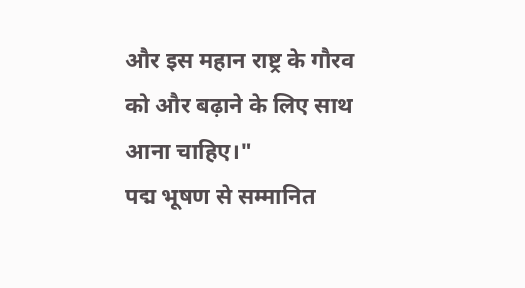और इस महान राष्ट्र के गौरव को और बढ़ाने के लिए साथ आना चाहिए।"
पद्म भूषण से सम्मानित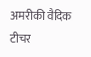अमरीकी वैदिक टीचर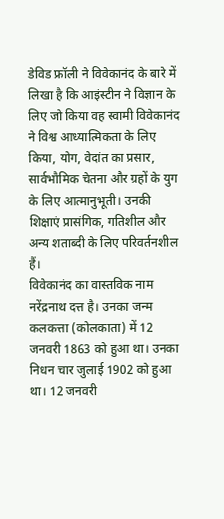डेविड फ्रॉली ने विवेकानंद के बारे में लिखा है कि आइंस्टीन ने विज्ञान के लिए जो किया वह स्वामी विवेकानंद ने विश्व आध्यात्मिकता के लिए किया, योग, वेदांत का प्रसार, सार्वभौमिक चेतना और ग्रहों के युग के लिए आत्मानुभूती। उनकी शिक्षाएं प्रासंगिक, गतिशील और अन्य शताब्दी के लिए परिवर्तनशील हैं।
विवेकानंद का वास्तविक नाम नरेंद्रनाथ दत्त है। उनका जन्म कलकत्ता (कोलकाता) में 12 जनवरी 1863 को हुआ था। उनका निधन चार जुलाई 1902 को हुआ था। 12 जनवरी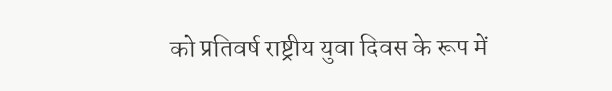को प्रतिवर्ष राष्ट्रीय युवा दिवस के रूप में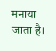मनाया जाता है।